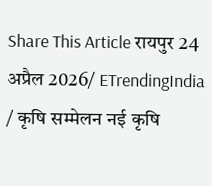Share This Article रायपुर 24 अप्रैल 2026/ ETrendingIndia / कृषि सम्मेलन नई कृषि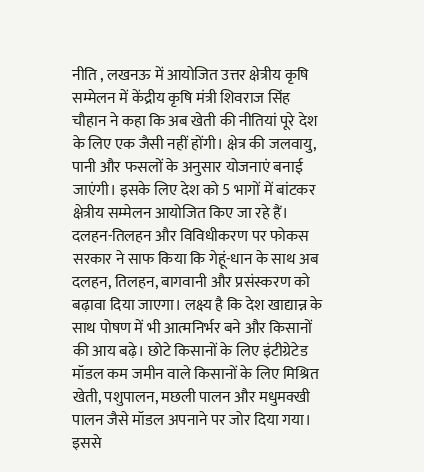नीति , लखनऊ में आयोजित उत्तर क्षेत्रीय कृषि सम्मेलन में केंद्रीय कृषि मंत्री शिवराज सिंह चौहान ने कहा कि अब खेती की नीतियां पूरे देश के लिए एक जैसी नहीं होंगी। क्षेत्र की जलवायु, पानी और फसलों के अनुसार योजनाएं बनाई जाएंगी। इसके लिए देश को 5 भागों में बांटकर क्षेत्रीय सम्मेलन आयोजित किए जा रहे हैं। दलहन-तिलहन और विविधीकरण पर फोकस सरकार ने साफ किया कि गेहूं-धान के साथ अब दलहन, तिलहन, बागवानी और प्रसंस्करण को बढ़ावा दिया जाएगा। लक्ष्य है कि देश खाद्यान्न के साथ पोषण में भी आत्मनिर्भर बने और किसानों की आय बढ़े। छोटे किसानों के लिए इंटीग्रेटेड मॉडल कम जमीन वाले किसानों के लिए मिश्रित खेती, पशुपालन, मछली पालन और मधुमक्खी पालन जैसे मॉडल अपनाने पर जोर दिया गया। इससे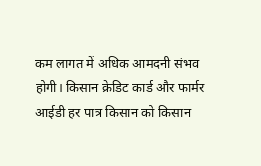कम लागत में अधिक आमदनी संभव होगी। किसान क्रेडिट कार्ड और फार्मर आईडी हर पात्र किसान को किसान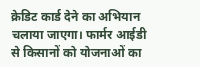क्रेडिट कार्ड देने का अभियान चलाया जाएगा। फार्मर आईडी से किसानों को योजनाओं का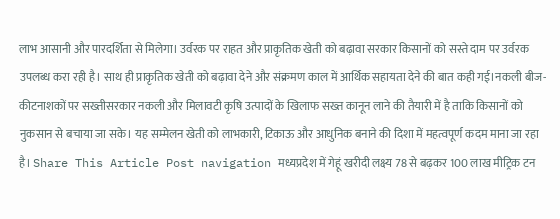लाभ आसानी और पारदर्शिता से मिलेगा। उर्वरक पर राहत और प्राकृतिक खेती को बढ़ावा सरकार किसानों को सस्ते दाम पर उर्वरक उपलब्ध करा रही है। साथ ही प्राकृतिक खेती को बढ़ावा देने और संक्रमण काल में आर्थिक सहायता देने की बात कही गई।नकली बीज-कीटनाशकों पर सख्तीसरकार नकली और मिलावटी कृषि उत्पादों के खिलाफ सख्त कानून लाने की तैयारी में है ताकि किसानों को नुकसान से बचाया जा सके। यह सम्मेलन खेती को लाभकारी, टिकाऊ और आधुनिक बनाने की दिशा में महत्वपूर्ण कदम माना जा रहा है। Share This Article Post navigation मध्यप्रदेश में गेहूं खरीदी लक्ष्य 78 से बढ़कर 100 लाख मीट्रिक टन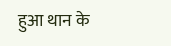हुआ थान के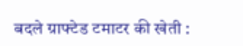बदले ग्राफ्टेड टमाटर की खेती :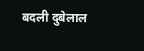बदली दुबेलाल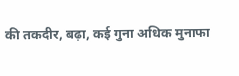की तकदीर, बढ़ा, कई गुना अधिक मुनाफा